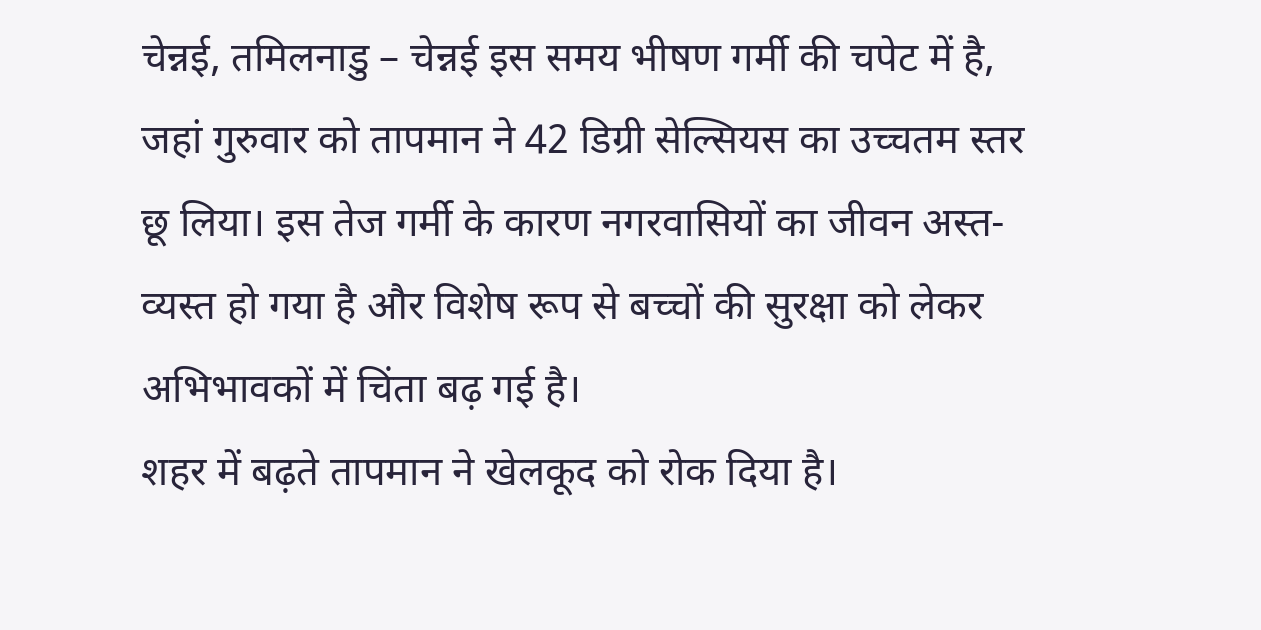चेन्नई, तमिलनाडु – चेन्नई इस समय भीषण गर्मी की चपेट में है, जहां गुरुवार को तापमान ने 42 डिग्री सेल्सियस का उच्चतम स्तर छू लिया। इस तेज गर्मी के कारण नगरवासियों का जीवन अस्त-व्यस्त हो गया है और विशेष रूप से बच्चों की सुरक्षा को लेकर अभिभावकों में चिंता बढ़ गई है।
शहर में बढ़ते तापमान ने खेलकूद को रोक दिया है।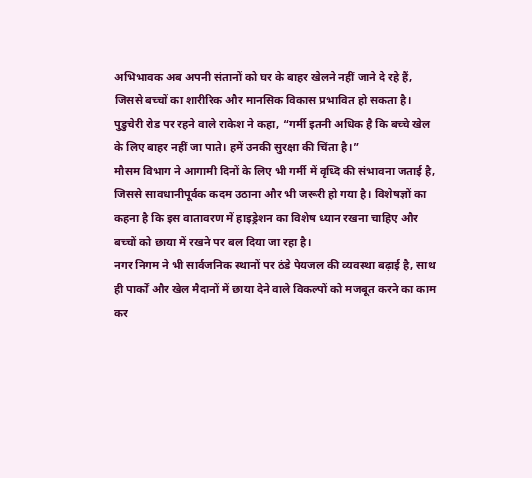अभिभावक अब अपनी संतानों को घर के बाहर खेलने नहीं जाने दे रहे हैं, जिससे बच्चों का शारीरिक और मानसिक विकास प्रभावित हो सकता है। पुडुचेरी रोड पर रहने वाले राकेश ने कहा, “गर्मी इतनी अधिक है कि बच्चे खेल के लिए बाहर नहीं जा पाते। हमें उनकी सुरक्षा की चिंता है।”
मौसम विभाग ने आगामी दिनों के लिए भी गर्मी में वृध्दि की संभावना जताई है, जिससे सावधानीपूर्वक कदम उठाना और भी जरूरी हो गया है। विशेषज्ञों का कहना है कि इस वातावरण में हाइड्रेशन का विशेष ध्यान रखना चाहिए और बच्चों को छाया में रखने पर बल दिया जा रहा है।
नगर निगम ने भी सार्वजनिक स्थानों पर ठंडे पेयजल की व्यवस्था बढ़ाई है, साथ ही पार्कों और खेल मैदानों में छाया देने वाले विकल्पों को मजबूत करने का काम कर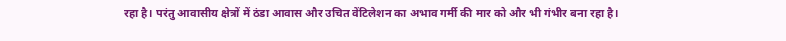रहा है। परंतु आवासीय क्षेत्रों में ठंडा आवास और उचित वेंटिलेशन का अभाव गर्मी की मार को और भी गंभीर बना रहा है।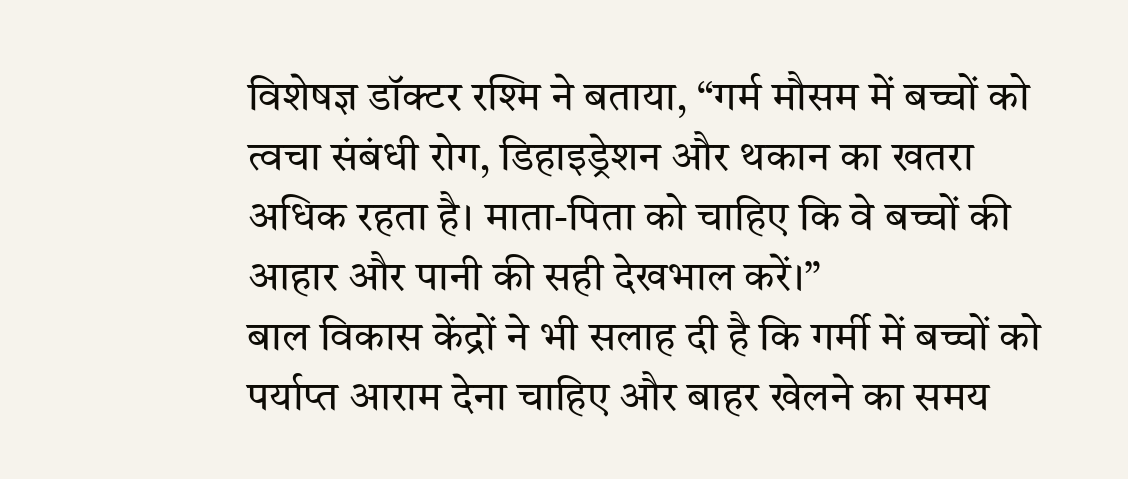विशेषज्ञ डॉक्टर रश्मि ने बताया, “गर्म मौसम में बच्चों को त्वचा संबंधी रोग, डिहाइड्रेशन और थकान का खतरा अधिक रहता है। माता-पिता को चाहिए कि वे बच्चों की आहार और पानी की सही देखभाल करें।”
बाल विकास केंद्रों ने भी सलाह दी है कि गर्मी में बच्चों को पर्याप्त आराम देना चाहिए और बाहर खेलने का समय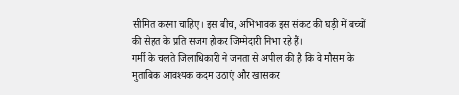सीमित करना चाहिए। इस बीच, अभिभावक इस संकट की घड़ी में बच्चों की सेहत के प्रति सजग होकर जिम्मेदारी निभा रहे हैं।
गर्मी के चलते जिलाधिकारी ने जनता से अपील की है कि वे मौसम के मुताबिक आवश्यक कदम उठाएं और खासकर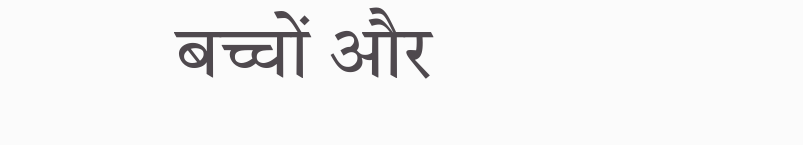बच्चों और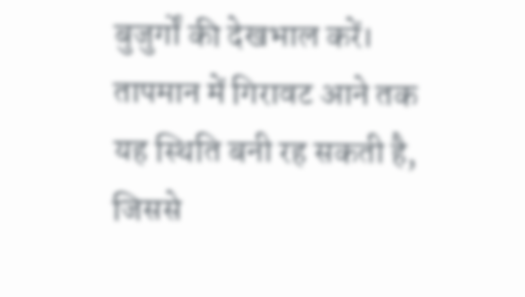बुजुर्गों की देखभाल करें। तापमान में गिरावट आने तक यह स्थिति बनी रह सकती है, जिससे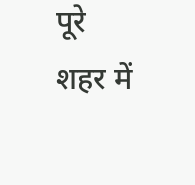पूरे शहर में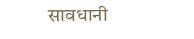सावधानी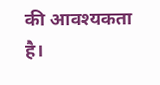की आवश्यकता है।